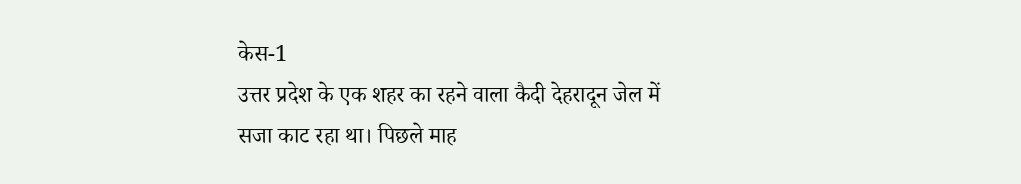केस-1
उत्तर प्रदेश के एक शहर का रहने वाला कैदी देहरादून जेल में सजा काट रहा था। पिछले माह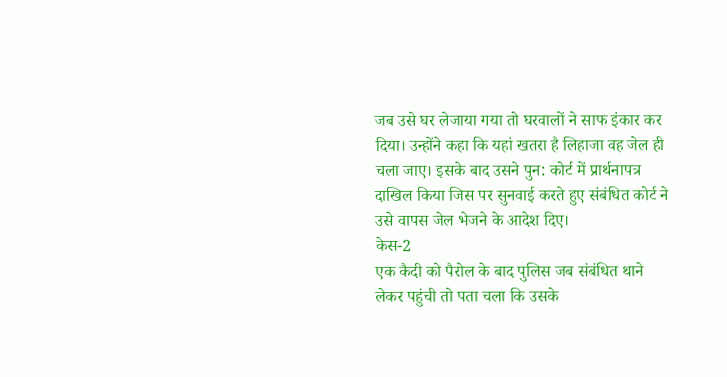जब उसे घर लेजाया गया तो घरवालों ने साफ इंकार कर दिया। उन्होंने कहा कि यहां खतरा है लिहाजा वह जेल ही चला जाए। इसके बाद उसने पुन: कोर्ट में प्रार्थनापत्र दाखिल किया जिस पर सुनवाई करते हुए संबंधित कोर्ट ने उसे वापस जेल भेजने के आदेश दिए।
केस-2
एक कैदी को पैरोल के बाद पुलिस जब संबंधित थाने लेकर पहुंची तो पता चला कि उसके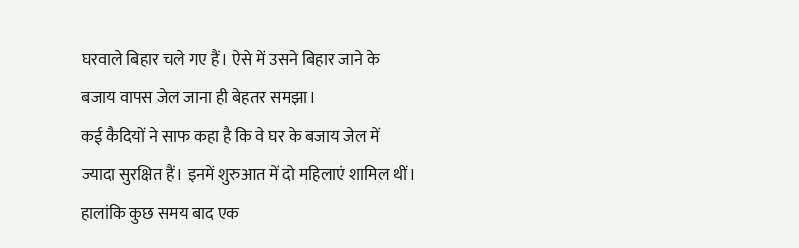घरवाले बिहार चले गए हैं। ऐसे में उसने बिहार जाने के बजाय वापस जेल जाना ही बेहतर समझा।
कई कैदियों ने साफ कहा है कि वे घर के बजाय जेल में ज्यादा सुरक्षित हैं। इनमें शुरुआत में दो महिलाएं शामिल थीं। हालांकि कुछ समय बाद एक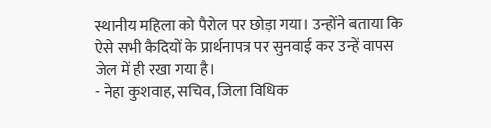स्थानीय महिला को पैरोल पर छोड़ा गया। उन्होंने बताया कि ऐसे सभी कैदियों के प्रार्थनापत्र पर सुनवाई कर उन्हें वापस जेल में ही रखा गया है।
- नेहा कुशवाह, सचिव, जिला विधिक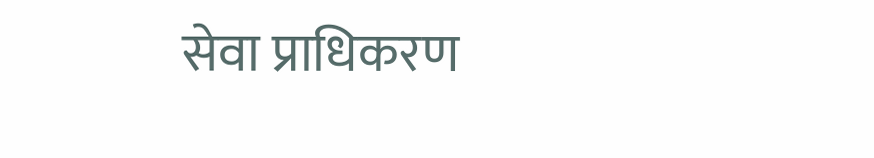सेवा प्राधिकरण